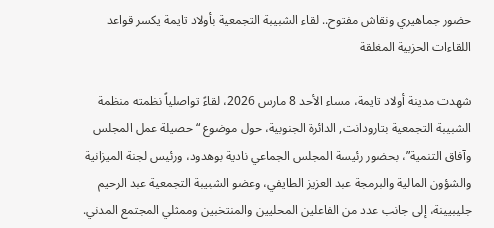حضور جماهيري ونقاش مفتوح.. لقاء الشبيبة التجمعية بأولاد تايمة يكسر قواعد اللقاءات الحزبية المغلقة

شهدت مدينة أولاد تايمة، مساء الأحد 8 مارس 2026، لقاءً تواصلياً نظمته منظمة الشبيبة التجمعية بتارودانت, الدائرة الجنوبية، حول موضوع “حصيلة عمل المجلس وآفاق التنمية”، بحضور رئيسة المجلس الجماعي نادية بوهدود، ورئيس لجنة الميزانية والشؤون المالية والبرمجة عبد العزيز الطايفي، وعضو الشبيبة التجمعية عبد الرحيم جليبيينة، إلى جانب عدد من الفاعلين المحليين والمنتخبين وممثلي المجتمع المدني.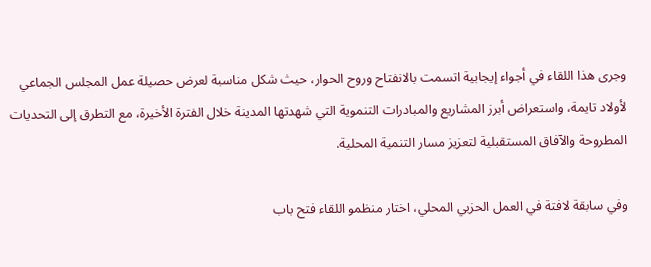وجرى هذا اللقاء في أجواء إيجابية اتسمت بالانفتاح وروح الحوار، حيث شكل مناسبة لعرض حصيلة عمل المجلس الجماعي لأولاد تايمة، واستعراض أبرز المشاريع والمبادرات التنموية التي شهدتها المدينة خلال الفترة الأخيرة، مع التطرق إلى التحديات المطروحة والآفاق المستقبلية لتعزيز مسار التنمية المحلية.

وفي سابقة لافتة في العمل الحزبي المحلي، اختار منظمو اللقاء فتح باب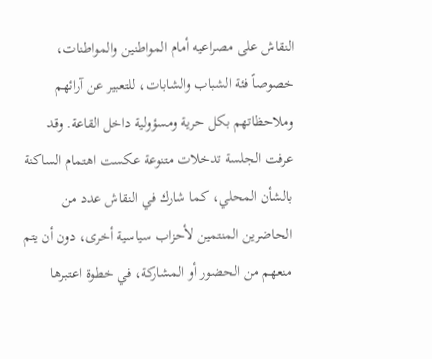النقاش على مصراعيه أمام المواطنين والمواطنات، خصوصاً فئة الشباب والشابات، للتعبير عن آرائهم وملاحظاتهم بكل حرية ومسؤولية داخل القاعة. وقد عرفت الجلسة تدخلات متنوعة عكست اهتمام الساكنة بالشأن المحلي، كما شارك في النقاش عدد من الحاضرين المنتمين لأحزاب سياسية أخرى، دون أن يتم منعهم من الحضور أو المشاركة، في خطوة اعتبرها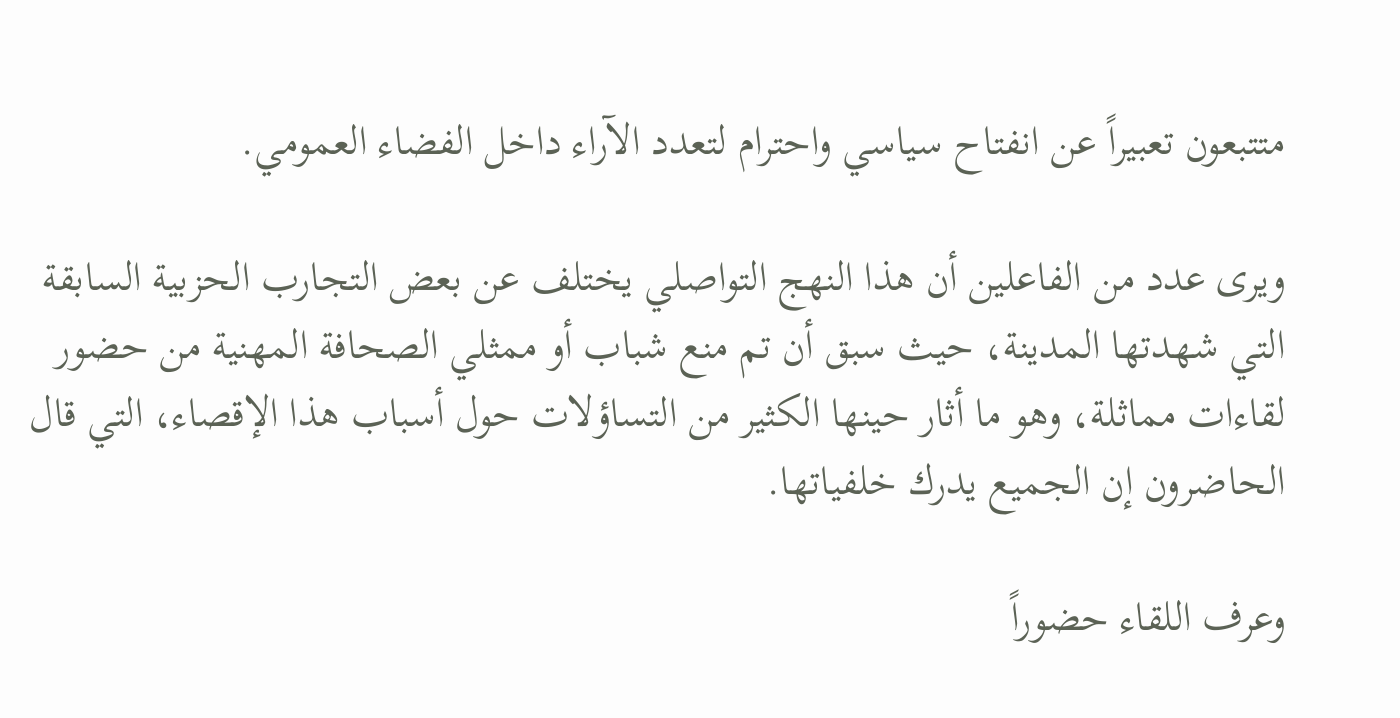متتبعون تعبيراً عن انفتاح سياسي واحترام لتعدد الآراء داخل الفضاء العمومي.

ويرى عدد من الفاعلين أن هذا النهج التواصلي يختلف عن بعض التجارب الحزبية السابقة التي شهدتها المدينة، حيث سبق أن تم منع شباب أو ممثلي الصحافة المهنية من حضور لقاءات مماثلة، وهو ما أثار حينها الكثير من التساؤلات حول أسباب هذا الإقصاء، التي قال الحاضرون إن الجميع يدرك خلفياتها.

وعرف اللقاء حضوراً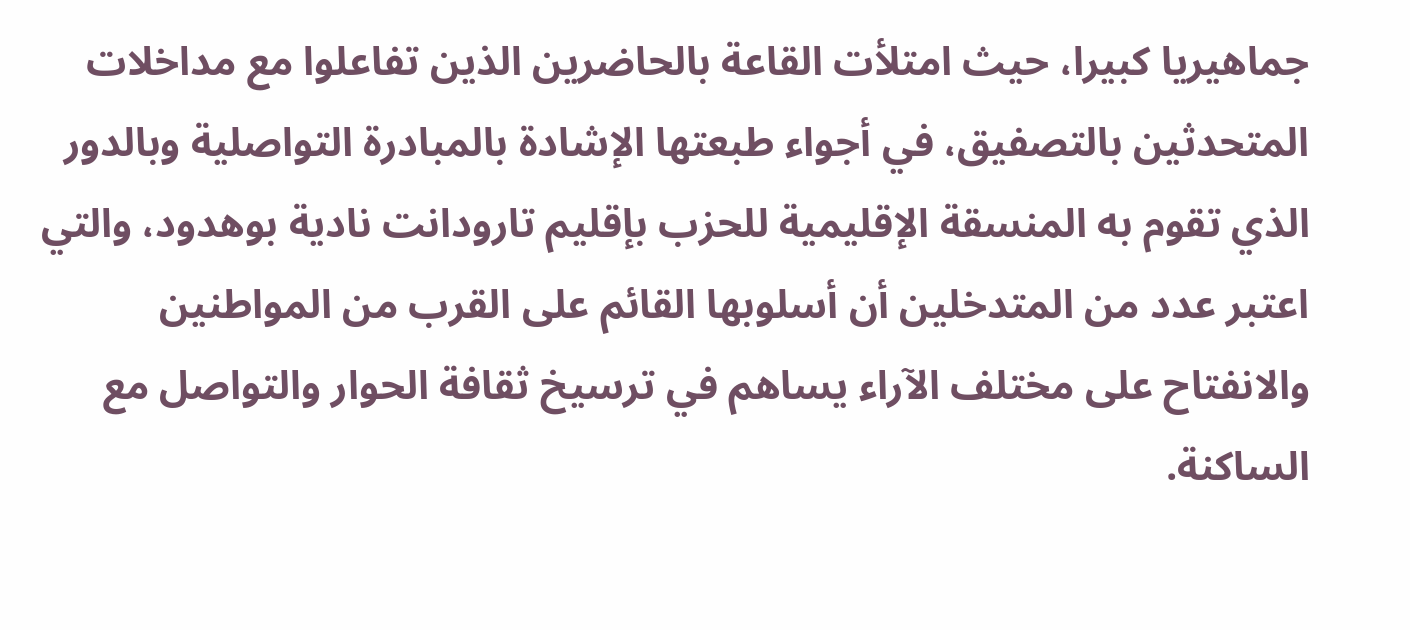جماهيريا كبيرا، حيث امتلأت القاعة بالحاضرين الذين تفاعلوا مع مداخلات المتحدثين بالتصفيق، في أجواء طبعتها الإشادة بالمبادرة التواصلية وبالدور الذي تقوم به المنسقة الإقليمية للحزب بإقليم تارودانت نادية بوهدود، والتي اعتبر عدد من المتدخلين أن أسلوبها القائم على القرب من المواطنين والانفتاح على مختلف الآراء يساهم في ترسيخ ثقافة الحوار والتواصل مع الساكنة.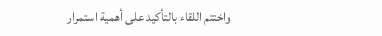واختتم اللقاء بالتأكيد على أهمية استمرار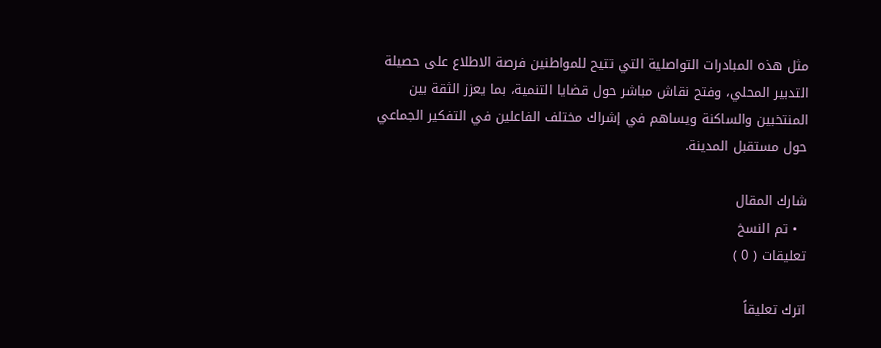مثل هذه المبادرات التواصلية التي تتيح للمواطنين فرصة الاطلاع على حصيلة التدبير المحلي، وفتح نقاش مباشر حول قضايا التنمية، بما يعزز الثقة بين المنتخبين والساكنة ويساهم في إشراك مختلف الفاعلين في التفكير الجماعي حول مستقبل المدينة.

شارك المقال
  • تم النسخ
تعليقات ( 0 )

اترك تعليقاً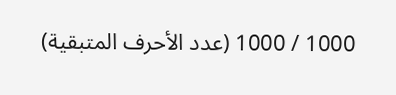1000 / 1000 (عدد الأحرف المتبقية)